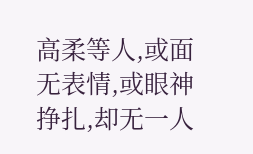高柔等人,或面无表情,或眼神挣扎,却无一人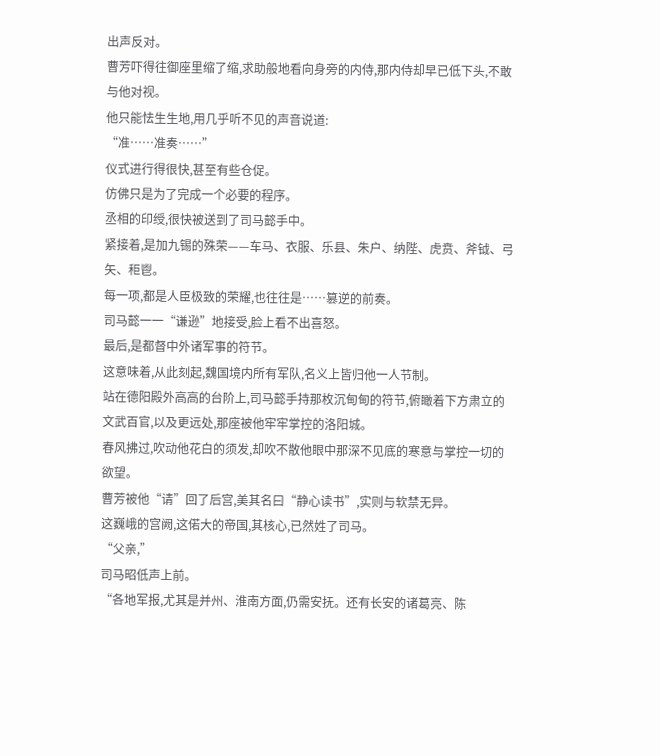出声反对。
曹芳吓得往御座里缩了缩,求助般地看向身旁的内侍,那内侍却早已低下头,不敢与他对视。
他只能怯生生地,用几乎听不见的声音说道:
“准……准奏……”
仪式进行得很快,甚至有些仓促。
仿佛只是为了完成一个必要的程序。
丞相的印绶,很快被送到了司马懿手中。
紧接着,是加九锡的殊荣——车马、衣服、乐县、朱户、纳陛、虎贲、斧钺、弓矢、秬鬯。
每一项,都是人臣极致的荣耀,也往往是……篡逆的前奏。
司马懿一一“谦逊”地接受,脸上看不出喜怒。
最后,是都督中外诸军事的符节。
这意味着,从此刻起,魏国境内所有军队,名义上皆归他一人节制。
站在德阳殿外高高的台阶上,司马懿手持那枚沉甸甸的符节,俯瞰着下方肃立的文武百官,以及更远处,那座被他牢牢掌控的洛阳城。
春风拂过,吹动他花白的须发,却吹不散他眼中那深不见底的寒意与掌控一切的欲望。
曹芳被他“请”回了后宫,美其名曰“静心读书”,实则与软禁无异。
这巍峨的宫阙,这偌大的帝国,其核心,已然姓了司马。
“父亲,”
司马昭低声上前。
“各地军报,尤其是并州、淮南方面,仍需安抚。还有长安的诸葛亮、陈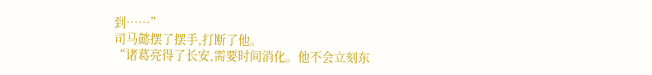到……”
司马懿摆了摆手,打断了他。
“诸葛亮得了长安,需要时间消化。他不会立刻东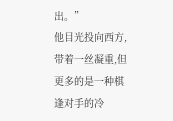出。”
他目光投向西方,带着一丝凝重,但更多的是一种棋逢对手的冷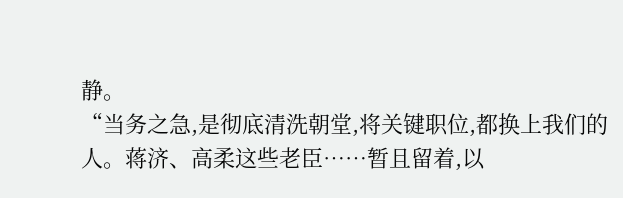静。
“当务之急,是彻底清洗朝堂,将关键职位,都换上我们的人。蒋济、高柔这些老臣……暂且留着,以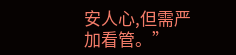安人心,但需严加看管。”